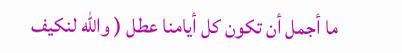ما أجمل أن تكون كل أيامنا عطل ( والله لنكيف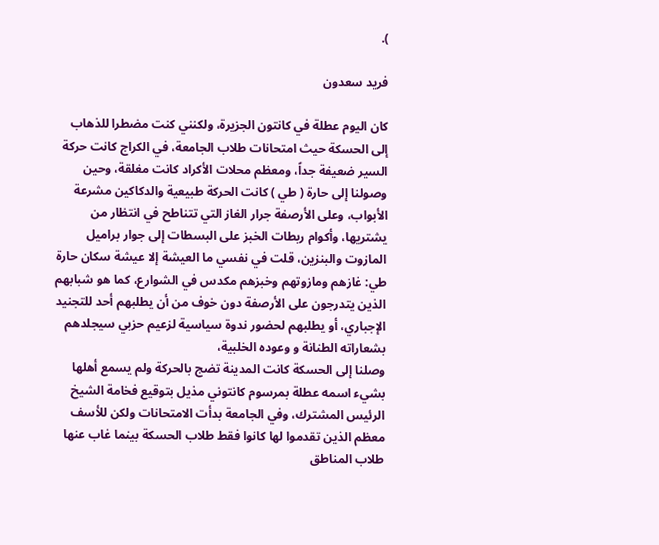).

فريد سعدون

كان اليوم عطلة في كانتون الجزيرة، ولكنني كنت مضطرا للذهاب إلى الحسكة حيث امتحانات طلاب الجامعة، في الكراج كانت حركة السير ضعيفة جداً، ومعظم محلات الأكراد كانت مغلقة، وحين وصولنا إلى حارة ( طي ) كانت الحركة طبيعية والدكاكين مشرعة الأبواب، وعلى الأرصفة جرار الغاز التي تتناطح في انتظار من يشتريها، وأكوام ربطات الخبز على البسطات إلى جوار براميل المازوت والبنزين، قلت في نفسي ما العيشة إلا عيشة سكان حارة طي: غازهم ومازوتهم وخبزهم مكدس في الشوارع، كما هو شبابهم الذين يتدرجون على الأرصفة دون خوف من أن يطلبهم أحد للتجنيد الإجباري، أو يطلبهم لحضور ندوة سياسية لزعيم حزبي سيجلدهم بشعاراته الطنانة و وعوده الخلبية،
وصلنا إلى الحسكة كانت المدينة تضج بالحركة ولم يسمع أهلها بشيء اسمه عطلة بمرسوم كانتوني مذيل بتوقيع فخامة الشيخ الرئيس المشترك، وفي الجامعة بدأت الامتحانات ولكن للأسف معظم الذين تقدموا لها كانوا فقط طلاب الحسكة بينما غاب عنها طلاب المناطق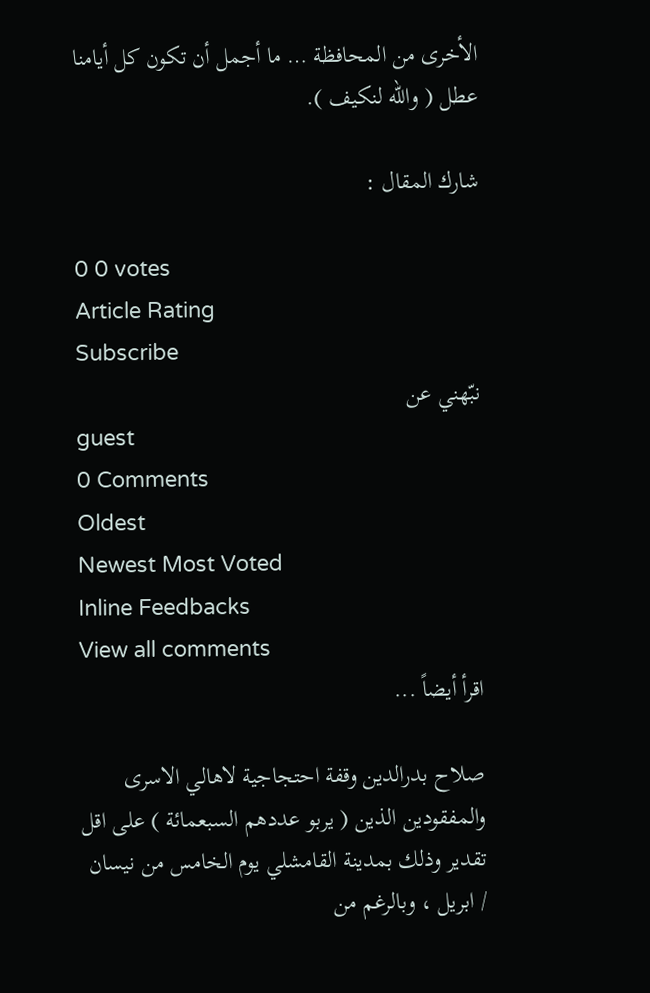الأخرى من المحافظة … ما أجمل أن تكون كل أيامنا عطل ( والله لنكيف ).

شارك المقال :

0 0 votes
Article Rating
Subscribe
نبّهني عن
guest
0 Comments
Oldest
Newest Most Voted
Inline Feedbacks
View all comments
اقرأ أيضاً ...

صلاح بدرالدين وقفة احتجاجية لاهالي الاسرى والمفقودين الذين ( يربو عددهم السبعمائة ) على اقل تقدير وذلك بمدينة القامشلي يوم الخامس من نيسان / ابريل ، وبالرغم من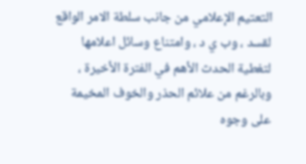التعتيم الإعلامي من جانب سلطة الامر الواقع لقسد ، وب ي د ، وامتناع وسائل اعلامها لتغطية الحدث الأهم في الفترة الأخيرة ، وبالرغم من علائم الحذر والخوف المخيمة على وجوه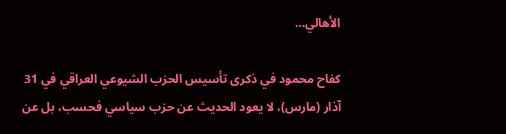الأهالي…

كفاح محمود في ذكرى تأسيس الحزب الشيوعي العراقي في 31 آذار (مارس)، لا يعود الحديث عن حزب سياسي فحسب، بل عن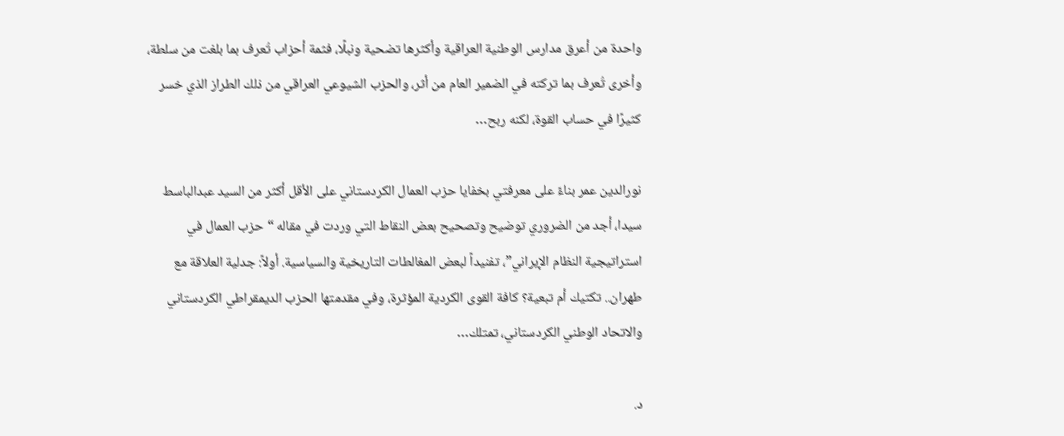واحدة من أعرق مدارس الوطنية العراقية وأكثرها تضحية ونبلًا، فثمة أحزاب تُعرف بما بلغت من سلطة، وأخرى تُعرف بما تركته في الضمير العام من أثر، والحزب الشيوعي العراقي من ذلك الطراز الذي خسر كثيرًا في حساب القوة، لكنه ربح…

نورالدين عمر بناءً على معرفتي بخفايا حزب العمال الكردستاني على الأقل أكثر من السيد عبدالباسط سيدا، أجد من الضروري توضيح وتصحيح بعض النقاط التي وردت في مقاله “حزب العمال في استراتيجية النظام الإيراني”، تفنيداً لبعض المغالطات التاريخية والسياسية. أولاً: جدلية العلاقة مع طهران.. تكتيك أم تبعية؟ كافة القوى الكردية المؤثرة، وفي مقدمتها الحزب الديمقراطي الكردستاني والاتحاد الوطني الكردستاني، تمتلك…

د.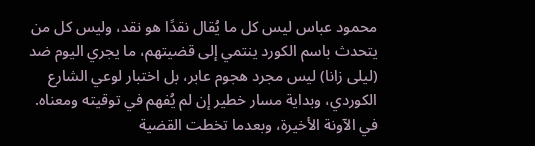محمود عباس ليس كل ما يُقال نقدًا هو نقد، وليس كل من يتحدث باسم الكورد ينتمي إلى قضيتهم، ما يجري اليوم ضد (ليلى زانا) ليس مجرد هجوم عابر، بل اختبار لوعي الشارع الكوردي، وبداية مسار خطير إن لم يُفهم في توقيته ومعناه. في الآونة الأخيرة، وبعدما تخطت القضية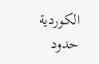الكوردية حدود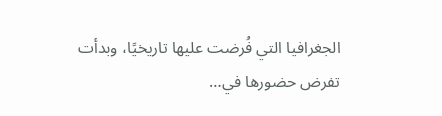الجغرافيا التي فُرضت عليها تاريخيًا، وبدأت تفرض حضورها في…